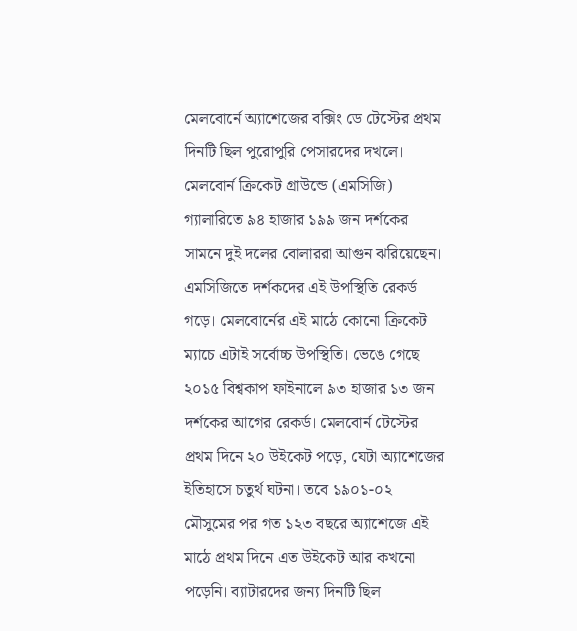মেলবোর্নে অ্যাশেজের বক্সিং ডে টেস্টের প্রথম দিনটি ছিল পুরোপুরি পেসারদের দখলে। মেলবোর্ন ক্রিকেট গ্রাউন্ডে (এমসিজি) গ্যালারিতে ৯৪ হাজার ১৯৯ জন দর্শকের সামনে দুই দলের বোলাররা আগুন ঝরিয়েছেন।
এমসিজিতে দর্শকদের এই উপস্থিতি রেকর্ড গড়ে। মেলবোর্নের এই মাঠে কোনো ক্রিকেট ম্যাচে এটাই সর্বোচ্চ উপস্থিতি। ভেঙে গেছে ২০১৫ বিশ্বকাপ ফাইনালে ৯৩ হাজার ১৩ জন দর্শকের আগের রেকর্ড। মেলবোর্ন টেস্টের প্রথম দিনে ২০ উইকেট পড়ে, যেটা অ্যাশেজের ইতিহাসে চতুর্থ ঘটনা। তবে ১৯০১-০২ মৌসুমের পর গত ১২৩ বছরে অ্যাশেজে এই মাঠে প্রথম দিনে এত উইকেট আর কখনো পড়েনি। ব্যাটারদের জন্য দিনটি ছিল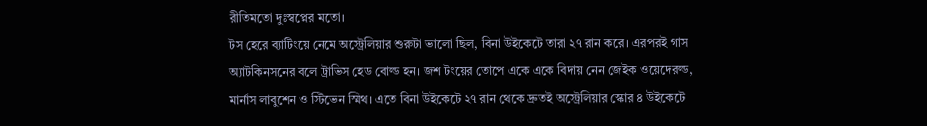রীতিমতো দুঃস্বপ্নের মতো।
টস হেরে ব্যাটিংয়ে নেমে অস্ট্রেলিয়ার শুরুটা ভালো ছিল, বিনা উইকেটে তারা ২৭ রান করে। এরপরই গাস অ্যাটকিনসনের বলে ট্রাভিস হেড বোল্ড হন। জশ টংয়ের তোপে একে একে বিদায় নেন জেইক ওয়েদেরল্ড, মার্নাস লাবুশেন ও স্টিভেন স্মিথ। এতে বিনা উইকেটে ২৭ রান থেকে দ্রুতই অস্ট্রেলিয়ার স্কোর ৪ উইকেটে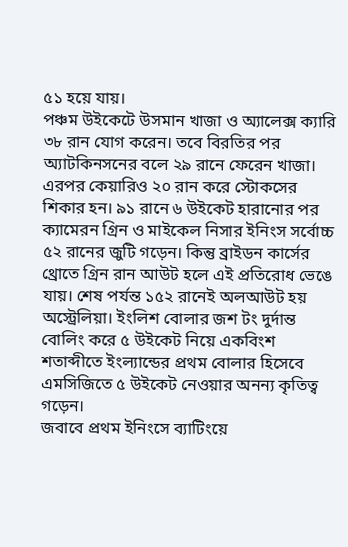৫১ হয়ে যায়।
পঞ্চম উইকেটে উসমান খাজা ও অ্যালেক্স ক্যারি ৩৮ রান যোগ করেন। তবে বিরতির পর অ্যাটকিনসনের বলে ২৯ রানে ফেরেন খাজা। এরপর কেয়ারিও ২০ রান করে স্টোকসের শিকার হন। ৯১ রানে ৬ উইকেট হারানোর পর ক্যামেরন গ্রিন ও মাইকেল নিসার ইনিংস সর্বোচ্চ ৫২ রানের জুটি গড়েন। কিন্তু ব্রাইডন কার্সের থ্রোতে গ্রিন রান আউট হলে এই প্রতিরোধ ভেঙে যায়। শেষ পর্যন্ত ১৫২ রানেই অলআউট হয় অস্ট্রেলিয়া। ইংলিশ বোলার জশ টং দুর্দান্ত বোলিং করে ৫ উইকেট নিয়ে একবিংশ শতাব্দীতে ইংল্যান্ডের প্রথম বোলার হিসেবে এমসিজিতে ৫ উইকেট নেওয়ার অনন্য কৃতিত্ব গড়েন।
জবাবে প্রথম ইনিংসে ব্যাটিংয়ে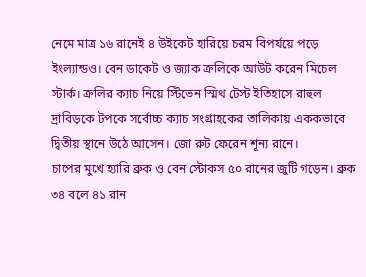নেমে মাত্র ১৬ রানেই ৪ উইকেট হারিয়ে চরম বিপর্যয়ে পড়ে ইংল্যান্ডও। বেন ডাকেট ও জ্যাক ক্রলিকে আউট করেন মিচেল স্টার্ক। ক্রলির ক্যাচ নিয়ে স্টিভেন স্মিথ টেস্ট ইতিহাসে রাহুল দ্রাবিড়কে টপকে সর্বোচ্চ ক্যাচ সংগ্রাহকের তালিকায় এককভাবে দ্বিতীয় স্থানে উঠে আসেন। জো রুট ফেরেন শূন্য রানে।
চাপের মুখে হ্যারি ব্রুক ও বেন স্টোকস ৫০ রানের জুটি গড়েন। ব্রুক ৩৪ বলে ৪১ রান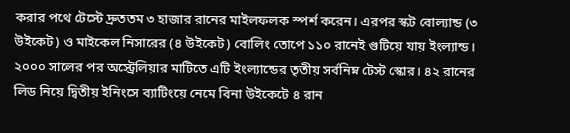করার পথে টেস্টে দ্রুততম ৩ হাজার রানের মাইলফলক স্পর্শ করেন। এরপর স্কট বোল্যান্ড (৩ উইকেট) ও মাইকেল নিসারের (৪ উইকেট) বোলিং তোপে ১১০ রানেই গুটিয়ে যায় ইংল্যান্ড। ২০০০ সালের পর অস্ট্রেলিয়ার মাটিতে এটি ইংল্যান্ডের তৃতীয় সর্বনিম্ন টেস্ট স্কোর। ৪২ রানের লিড নিয়ে দ্বিতীয় ইনিংসে ব্যাটিংয়ে নেমে বিনা উইকেটে ৪ রান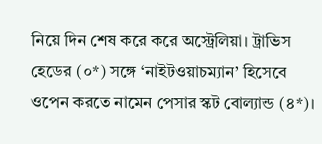নিয়ে দিন শেষ করে করে অস্ট্রেলিয়া। ট্রাভিস হেডের (০*) সঙ্গে ‘নাইটওয়াচম্যান’ হিসেবে ওপেন করতে নামেন পেসার স্কট বোল্যান্ড (৪*)।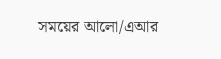সময়ের আলো/এআর